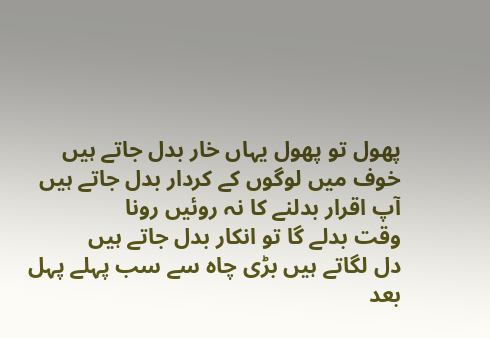پھول تو پھول یہاں خار بدل جاتے ہیں
خوف میں لوگوں کے کردار بدل جاتے ہیں
آپ اقرار بدلنے کا نہ روئیں رونا
وقت بدلے گا تو انکار بدل جاتے ہیں
دل لگاتے ہیں بڑی چاہ سے سب پہلے پہل
بعد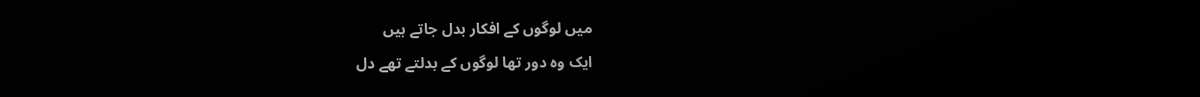میں لوگوں کے افکار بدل جاتے ہیں
ایک وہ دور تھا لوگوں کے بدلتے تھے دل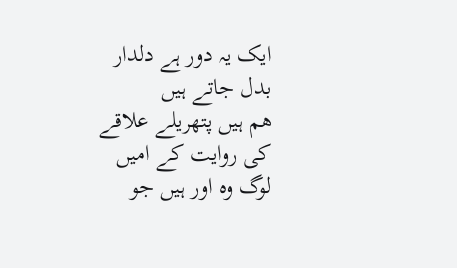ایک یہ دور ہے دلدار بدل جاتے ہیں
ھم ہیں پتھریلے علاقے کی روایت کے امیں
لوگ وہ اور ہیں جو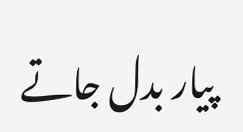پیار بدل جاتے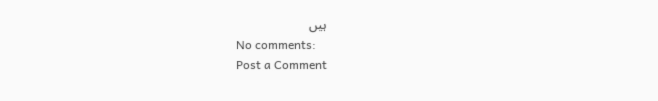ہیں
No comments:
Post a Comment